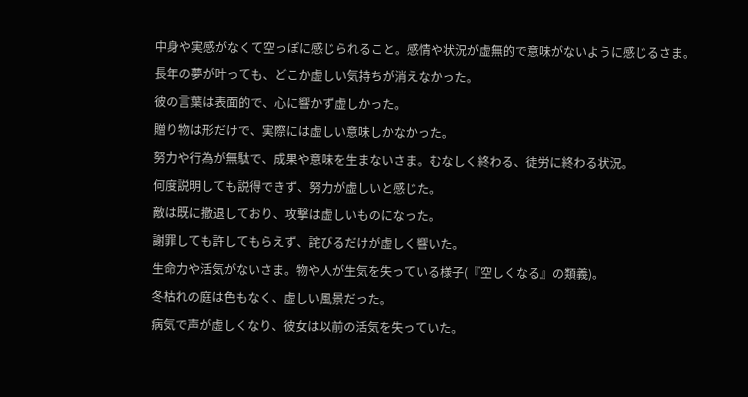中身や実感がなくて空っぽに感じられること。感情や状況が虚無的で意味がないように感じるさま。
長年の夢が叶っても、どこか虚しい気持ちが消えなかった。
彼の言葉は表面的で、心に響かず虚しかった。
贈り物は形だけで、実際には虚しい意味しかなかった。
努力や行為が無駄で、成果や意味を生まないさま。むなしく終わる、徒労に終わる状況。
何度説明しても説得できず、努力が虚しいと感じた。
敵は既に撤退しており、攻撃は虚しいものになった。
謝罪しても許してもらえず、詫びるだけが虚しく響いた。
生命力や活気がないさま。物や人が生気を失っている様子(『空しくなる』の類義)。
冬枯れの庭は色もなく、虚しい風景だった。
病気で声が虛しくなり、彼女は以前の活気を失っていた。